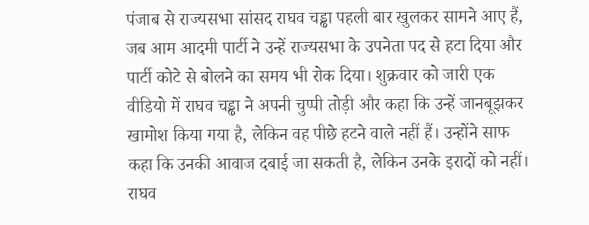पंजाब से राज्यसभा सांसद राघव चड्ढा पहली बार खुलकर सामने आए हैं, जब आम आदमी पार्टी ने उन्हें राज्यसभा के उपनेता पद से हटा दिया और पार्टी कोटे से बोलने का समय भी रोक दिया। शुक्रवार को जारी एक वीडियो में राघव चड्ढा ने अपनी चुप्पी तोड़ी और कहा कि उन्हें जानबूझकर खामोश किया गया है, लेकिन वह पीछे हटने वाले नहीं हैं। उन्होंने साफ कहा कि उनकी आवाज दबाई जा सकती है, लेकिन उनके इरादों को नहीं।
राघव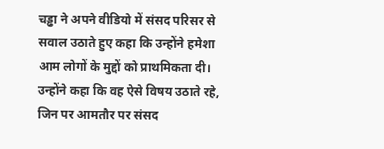चड्ढा ने अपने वीडियो में संसद परिसर से सवाल उठाते हुए कहा कि उन्होंने हमेशा आम लोगों के मुद्दों को प्राथमिकता दी। उन्होंने कहा कि वह ऐसे विषय उठाते रहे, जिन पर आमतौर पर संसद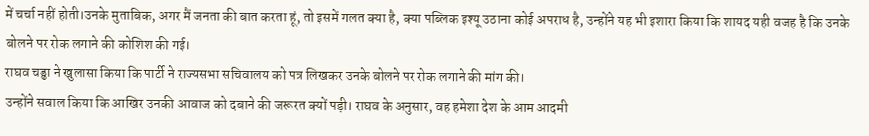में चर्चा नहीं होती।उनके मुताबिक, अगर मैं जनता की बात करता हूं, तो इसमें गलत क्या है, क्या पब्लिक इश्यू उठाना कोई अपराध है, उन्होंने यह भी इशारा किया कि शायद यही वजह है कि उनके बोलने पर रोक लगाने की कोशिश की गई।
राघव चड्ढा ने खुलासा किया कि पार्टी ने राज्यसभा सचिवालय को पत्र लिखकर उनके बोलने पर रोक लगाने की मांग की।
उन्होंने सवाल किया कि आखिर उनकी आवाज को दबाने की जरूरत क्यों पड़ी। राघव के अनुसार, वह हमेशा देश के आम आदमी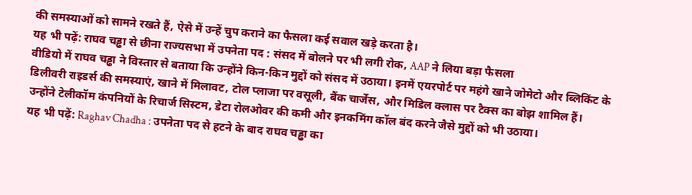की समस्याओं को सामने रखते हैं, ऐसे में उन्हें चुप कराने का फैसला कई सवाल खड़े करता है।
यह भी पढ़ें: राघव चड्ढा से छीना राज्यसभा में उपनेता पद : संसद में बोलने पर भी लगी रोक, AAP ने लिया बड़ा फैसला
वीडियो में राघव चड्ढा ने विस्तार से बताया कि उन्होंने किन-किन मुद्दों को संसद में उठाया। इनमें एयरपोर्ट पर महंगे खाने जोमेटो और ब्लिकिंट के डिलीवरी राइडर्स की समस्याएं, खाने में मिलावट, टोल प्लाजा पर वसूली, बैंक चार्जेस, और मिडिल क्लास पर टैक्स का बोझ शामिल हैं।
उन्होंने टेलीकॉम कंपनियों के रिचार्ज सिस्टम, डेटा रोलओवर की कमी और इनकमिंग कॉल बंद करने जैसे मुद्दों को भी उठाया।
यह भी पढ़ें: Raghav Chadha : उपनेता पद से हटने के बाद राघव चड्ढा का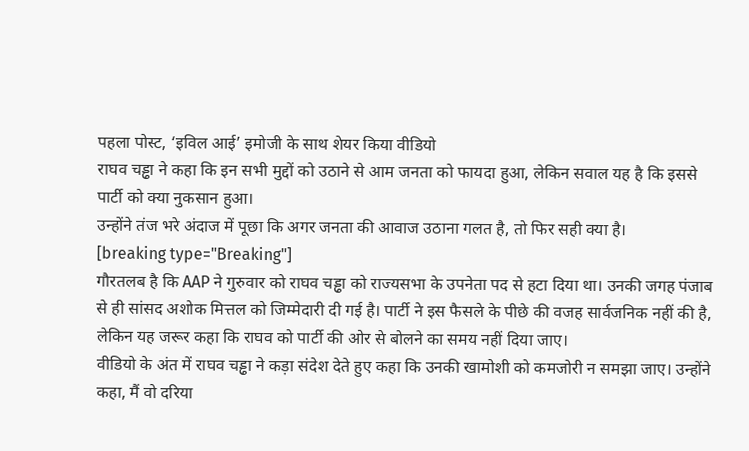पहला पोस्ट, ‘इविल आई’ इमोजी के साथ शेयर किया वीडियो
राघव चड्ढा ने कहा कि इन सभी मुद्दों को उठाने से आम जनता को फायदा हुआ, लेकिन सवाल यह है कि इससे पार्टी को क्या नुकसान हुआ।
उन्होंने तंज भरे अंदाज में पूछा कि अगर जनता की आवाज उठाना गलत है, तो फिर सही क्या है।
[breaking type="Breaking"]
गौरतलब है कि AAP ने गुरुवार को राघव चड्ढा को राज्यसभा के उपनेता पद से हटा दिया था। उनकी जगह पंजाब से ही सांसद अशोक मित्तल को जिम्मेदारी दी गई है। पार्टी ने इस फैसले के पीछे की वजह सार्वजनिक नहीं की है, लेकिन यह जरूर कहा कि राघव को पार्टी की ओर से बोलने का समय नहीं दिया जाए।
वीडियो के अंत में राघव चड्ढा ने कड़ा संदेश देते हुए कहा कि उनकी खामोशी को कमजोरी न समझा जाए। उन्होंने कहा, मैं वो दरिया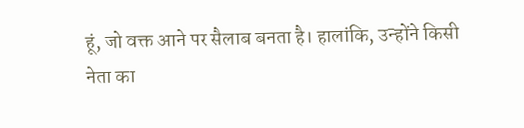हूं, जो वक्त आने पर सैलाब बनता है। हालांकि, उन्होंने किसी नेता का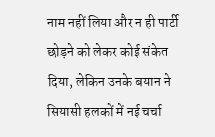नाम नहीं लिया और न ही पार्टी छोड़ने को लेकर कोई संकेत दिया, लेकिन उनके बयान ने सियासी हलकों में नई चर्चा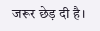जरूर छेड़ दी है।